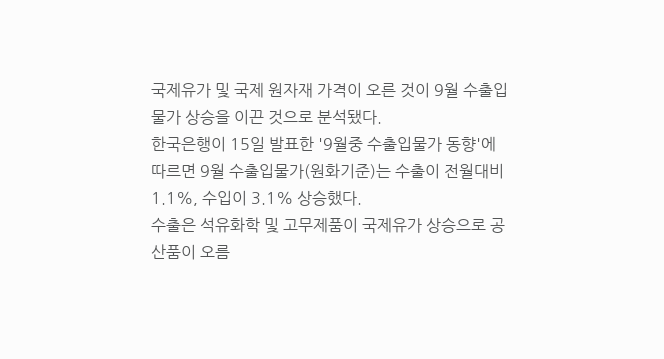국제유가 및 국제 원자재 가격이 오른 것이 9월 수출입물가 상승을 이끈 것으로 분석됐다.
한국은행이 15일 발표한 '9월중 수출입물가 동향'에 따르면 9월 수출입물가(원화기준)는 수출이 전월대비 1.1%, 수입이 3.1% 상승했다.
수출은 석유화학 및 고무제품이 국제유가 상승으로 공산품이 오름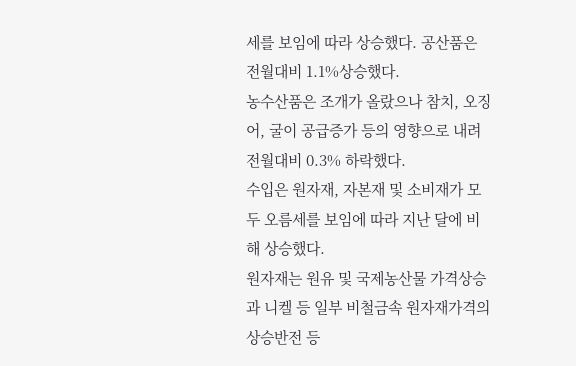세를 보임에 따라 상승했다. 공산품은 전월대비 1.1%상승했다.
농수산품은 조개가 올랐으나 참치, 오징어, 굴이 공급증가 등의 영향으로 내려 전월대비 0.3% 하락했다.
수입은 원자재, 자본재 및 소비재가 모두 오름세를 보임에 따라 지난 달에 비해 상승했다.
원자재는 원유 및 국제농산물 가격상승과 니켈 등 일부 비철금속 원자재가격의 상승반전 등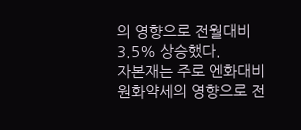의 영향으로 전월대비 3.5% 상승했다.
자본재는 주로 엔화대비 원화약세의 영향으로 전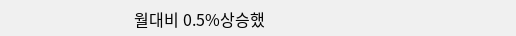월대비 0.5%상승했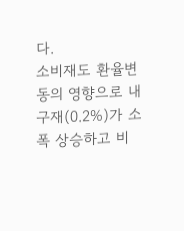다.
소비재도 환율변동의 영향으로 내구재(0.2%)가 소폭 상승하고 비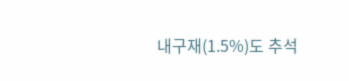내구재(1.5%)도 추석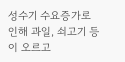성수기 수요증가로 인해 과일, 쇠고기 등이 오르고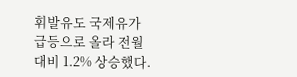휘발유도 국제유가 급등으로 올라 전월대비 1.2% 상승했다.